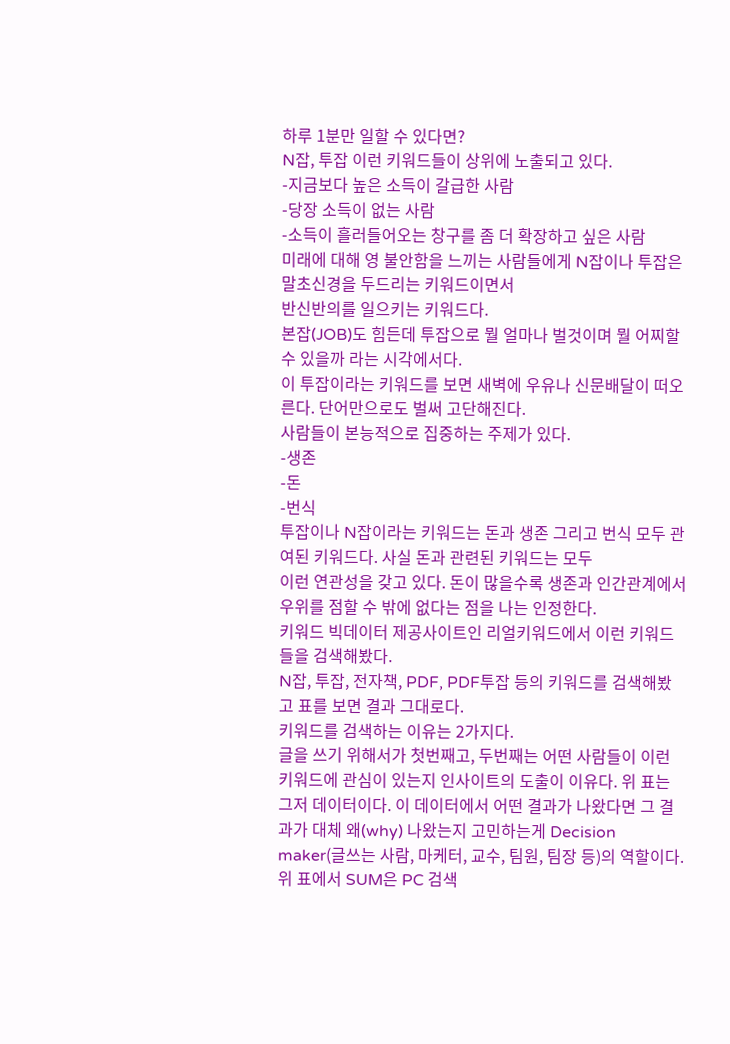하루 1분만 일할 수 있다면?
N잡, 투잡 이런 키워드들이 상위에 노출되고 있다.
-지금보다 높은 소득이 갈급한 사람
-당장 소득이 없는 사람
-소득이 흘러들어오는 창구를 좀 더 확장하고 싶은 사람
미래에 대해 영 불안함을 느끼는 사람들에게 N잡이나 투잡은 말초신경을 두드리는 키워드이면서
반신반의를 일으키는 키워드다.
본잡(JOB)도 힘든데 투잡으로 뭘 얼마나 벌것이며 뭘 어찌할 수 있을까 라는 시각에서다.
이 투잡이라는 키워드를 보면 새벽에 우유나 신문배달이 떠오른다. 단어만으로도 벌써 고단해진다.
사람들이 본능적으로 집중하는 주제가 있다.
-생존
-돈
-번식
투잡이나 N잡이라는 키워드는 돈과 생존 그리고 번식 모두 관여된 키워드다. 사실 돈과 관련된 키워드는 모두
이런 연관성을 갖고 있다. 돈이 많을수록 생존과 인간관계에서 우위를 점할 수 밖에 없다는 점을 나는 인정한다.
키워드 빅데이터 제공사이트인 리얼키워드에서 이런 키워드들을 검색해봤다.
N잡, 투잡, 전자책, PDF, PDF투잡 등의 키워드를 검색해봤고 표를 보면 결과 그대로다.
키워드를 검색하는 이유는 2가지다.
글을 쓰기 위해서가 첫번째고, 두번째는 어떤 사람들이 이런 키워드에 관심이 있는지 인사이트의 도출이 이유다. 위 표는 그저 데이터이다. 이 데이터에서 어떤 결과가 나왔다면 그 결과가 대체 왜(why) 나왔는지 고민하는게 Decision maker(글쓰는 사람, 마케터, 교수, 팀원, 팀장 등)의 역할이다.
위 표에서 SUM은 PC 검색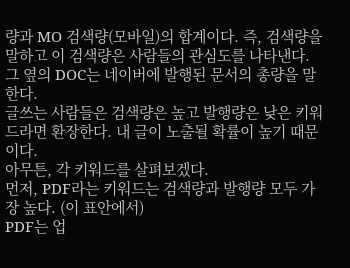량과 MO 검색량(모바일)의 합계이다. 즉, 검색량을 말하고 이 검색량은 사람들의 관심도를 나타낸다. 그 옆의 DOC는 네이버에 발행된 문서의 총량을 말한다.
글쓰는 사람들은 검색량은 높고 발행량은 낮은 키워드라면 환장한다. 내 글이 노출될 확률이 높기 때문이다.
아무튼, 각 키워드를 살펴보겠다.
먼저, PDF라는 키워드는 검색량과 발행량 모두 가장 높다. (이 표안에서)
PDF는 업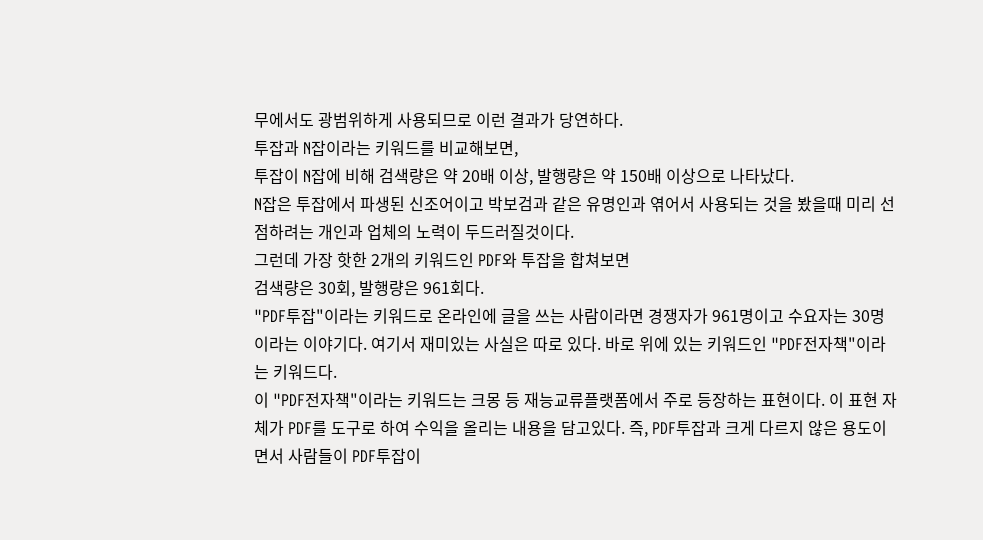무에서도 광범위하게 사용되므로 이런 결과가 당연하다.
투잡과 N잡이라는 키워드를 비교해보면,
투잡이 N잡에 비해 검색량은 약 20배 이상, 발행량은 약 150배 이상으로 나타났다.
N잡은 투잡에서 파생된 신조어이고 박보검과 같은 유명인과 엮어서 사용되는 것을 봤을때 미리 선점하려는 개인과 업체의 노력이 두드러질것이다.
그런데 가장 핫한 2개의 키워드인 PDF와 투잡을 합쳐보면
검색량은 30회, 발행량은 961회다.
"PDF투잡"이라는 키워드로 온라인에 글을 쓰는 사람이라면 경쟁자가 961명이고 수요자는 30명이라는 이야기다. 여기서 재미있는 사실은 따로 있다. 바로 위에 있는 키워드인 "PDF전자책"이라는 키워드다.
이 "PDF전자책"이라는 키워드는 크몽 등 재능교류플랫폼에서 주로 등장하는 표현이다. 이 표현 자체가 PDF를 도구로 하여 수익을 올리는 내용을 담고있다. 즉, PDF투잡과 크게 다르지 않은 용도이면서 사람들이 PDF투잡이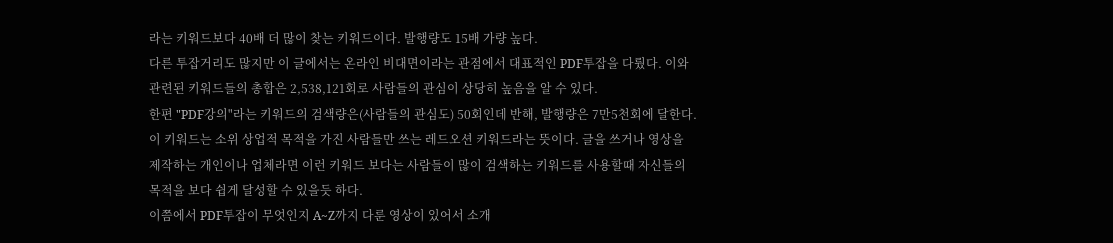라는 키워드보다 40배 더 많이 찾는 키워드이다. 발행량도 15배 가량 높다.
다른 투잡거리도 많지만 이 글에서는 온라인 비대면이라는 관점에서 대표적인 PDF투잡을 다뤘다. 이와 관련된 키워드들의 총합은 2,538,121회로 사람들의 관심이 상당히 높음을 알 수 있다.
한편 "PDF강의"라는 키워드의 검색량은(사람들의 관심도) 50회인데 반해, 발행량은 7만5천회에 달한다. 이 키워드는 소위 상업적 목적을 가진 사람들만 쓰는 레드오션 키워드라는 뜻이다. 글을 쓰거나 영상을 제작하는 개인이나 업체라면 이런 키워드 보다는 사람들이 많이 검색하는 키워드를 사용할때 자신들의 목적을 보다 쉽게 달성할 수 있을듯 하다.
이쯤에서 PDF투잡이 무엇인지 A~Z까지 다룬 영상이 있어서 소개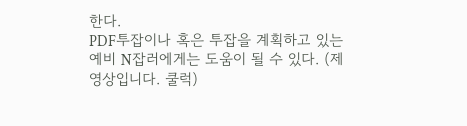한다.
PDF투잡이나 혹은 투잡을 계획하고 있는 예비 N잡러에게는 도움이 될 수 있다. (제 영상입니다. 쿨럭)